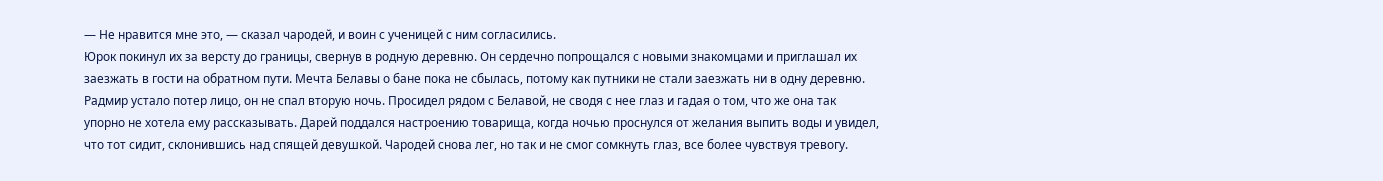— Не нравится мне это, — сказал чародей, и воин с ученицей с ним согласились.
Юрок покинул их за версту до границы, свернув в родную деревню. Он сердечно попрощался с новыми знакомцами и приглашал их заезжать в гости на обратном пути. Мечта Белавы о бане пока не сбылась, потому как путники не стали заезжать ни в одну деревню.
Радмир устало потер лицо, он не спал вторую ночь. Просидел рядом с Белавой, не сводя с нее глаз и гадая о том, что же она так упорно не хотела ему рассказывать. Дарей поддался настроению товарища, когда ночью проснулся от желания выпить воды и увидел, что тот сидит, склонившись над спящей девушкой. Чародей снова лег, но так и не смог сомкнуть глаз, все более чувствуя тревогу.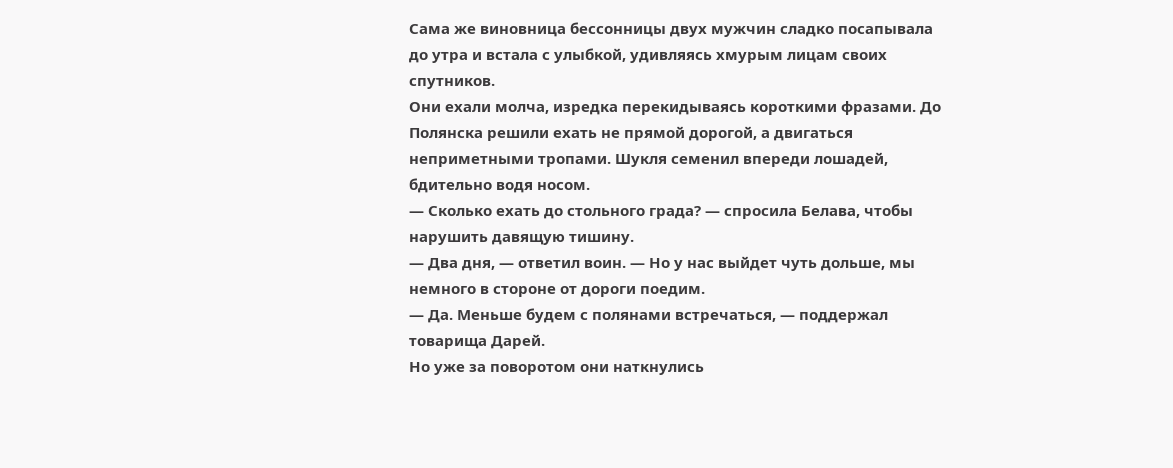Сама же виновница бессонницы двух мужчин сладко посапывала до утра и встала с улыбкой, удивляясь хмурым лицам своих спутников.
Они ехали молча, изредка перекидываясь короткими фразами. До Полянска решили ехать не прямой дорогой, а двигаться неприметными тропами. Шукля семенил впереди лошадей, бдительно водя носом.
— Сколько ехать до стольного града? — спросила Белава, чтобы нарушить давящую тишину.
— Два дня, — ответил воин. — Но у нас выйдет чуть дольше, мы немного в стороне от дороги поедим.
— Да. Меньше будем с полянами встречаться, — поддержал товарища Дарей.
Но уже за поворотом они наткнулись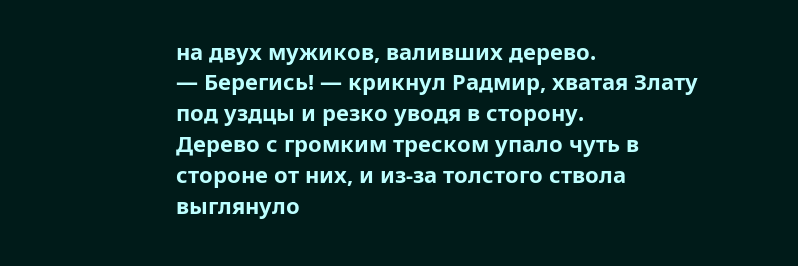на двух мужиков, валивших дерево.
— Берегись! — крикнул Радмир, хватая Злату под уздцы и резко уводя в сторону.
Дерево с громким треском упало чуть в стороне от них, и из-за толстого ствола выглянуло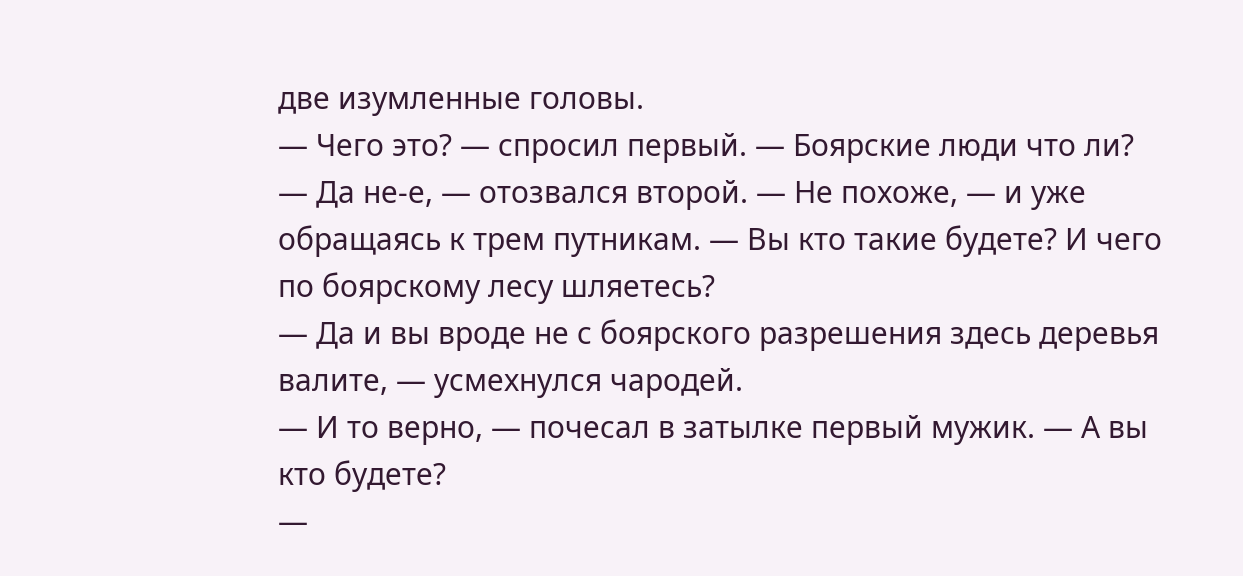две изумленные головы.
— Чего это? — спросил первый. — Боярские люди что ли?
— Да не-е, — отозвался второй. — Не похоже, — и уже обращаясь к трем путникам. — Вы кто такие будете? И чего по боярскому лесу шляетесь?
— Да и вы вроде не с боярского разрешения здесь деревья валите, — усмехнулся чародей.
— И то верно, — почесал в затылке первый мужик. — А вы кто будете?
—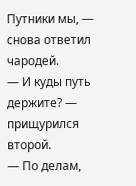Путники мы, — снова ответил чародей.
— И куды путь держите? — прищурился второй.
— По делам,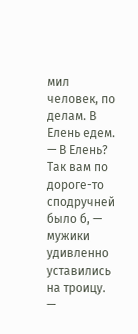мил человек, по делам. В Елень едем.
— В Елень? Так вам по дороге-то сподручней было б, — мужики удивленно уставились на троицу.
—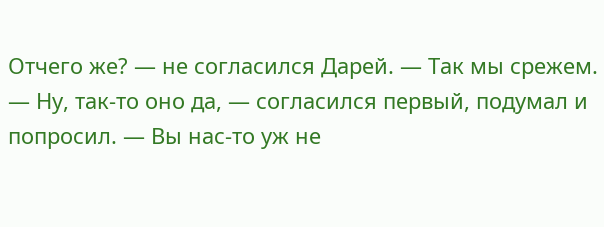Отчего же? — не согласился Дарей. — Так мы срежем.
— Ну, так-то оно да, — согласился первый, подумал и попросил. — Вы нас-то уж не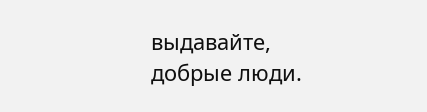выдавайте, добрые люди.